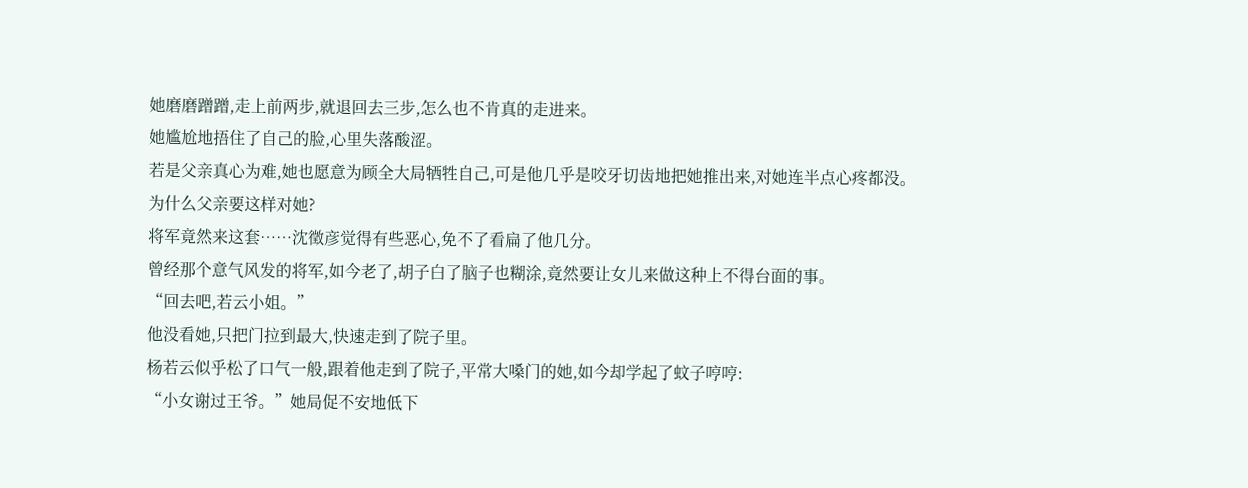她磨磨蹭蹭,走上前两步,就退回去三步,怎么也不肯真的走进来。
她尴尬地捂住了自己的脸,心里失落酸涩。
若是父亲真心为难,她也愿意为顾全大局牺牲自己,可是他几乎是咬牙切齿地把她推出来,对她连半点心疼都没。
为什么父亲要这样对她?
将军竟然来这套……沈徵彦觉得有些恶心,免不了看扁了他几分。
曾经那个意气风发的将军,如今老了,胡子白了脑子也糊涂,竟然要让女儿来做这种上不得台面的事。
“回去吧,若云小姐。”
他没看她,只把门拉到最大,快速走到了院子里。
杨若云似乎松了口气一般,跟着他走到了院子,平常大嗓门的她,如今却学起了蚊子哼哼:
“小女谢过王爷。”她局促不安地低下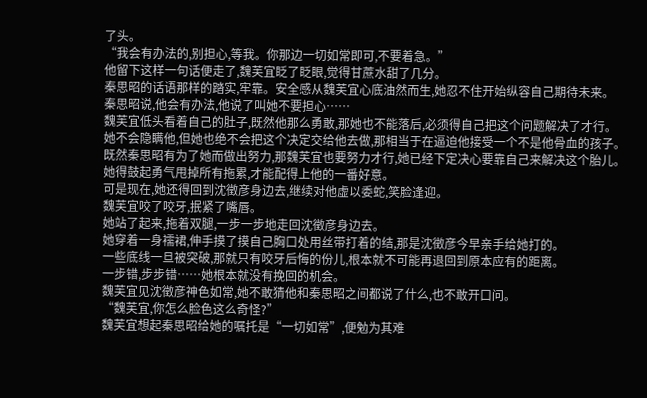了头。
“我会有办法的,别担心,等我。你那边一切如常即可,不要着急。”
他留下这样一句话便走了,魏芙宜眨了眨眼,觉得甘蔗水甜了几分。
秦思昭的话语那样的踏实,牢靠。安全感从魏芙宜心底油然而生,她忍不住开始纵容自己期待未来。
秦思昭说,他会有办法,他说了叫她不要担心……
魏芙宜低头看着自己的肚子,既然他那么勇敢,那她也不能落后,必须得自己把这个问题解决了才行。
她不会隐瞒他,但她也绝不会把这个决定交给他去做,那相当于在逼迫他接受一个不是他骨血的孩子。
既然秦思昭有为了她而做出努力,那魏芙宜也要努力才行,她已经下定决心要靠自己来解决这个胎儿。
她得鼓起勇气甩掉所有拖累,才能配得上他的一番好意。
可是现在,她还得回到沈徵彦身边去,继续对他虚以委蛇,笑脸逢迎。
魏芙宜咬了咬牙,抿紧了嘴唇。
她站了起来,拖着双腿,一步一步地走回沈徵彦身边去。
她穿着一身襦裙,伸手摸了摸自己胸口处用丝带打着的结,那是沈徵彦今早亲手给她打的。
一些底线一旦被突破,那就只有咬牙后悔的份儿,根本就不可能再退回到原本应有的距离。
一步错,步步错……她根本就没有挽回的机会。
魏芙宜见沈徵彦神色如常,她不敢猜他和秦思昭之间都说了什么,也不敢开口问。
“魏芙宜,你怎么脸色这么奇怪?”
魏芙宜想起秦思昭给她的嘱托是“一切如常”,便勉为其难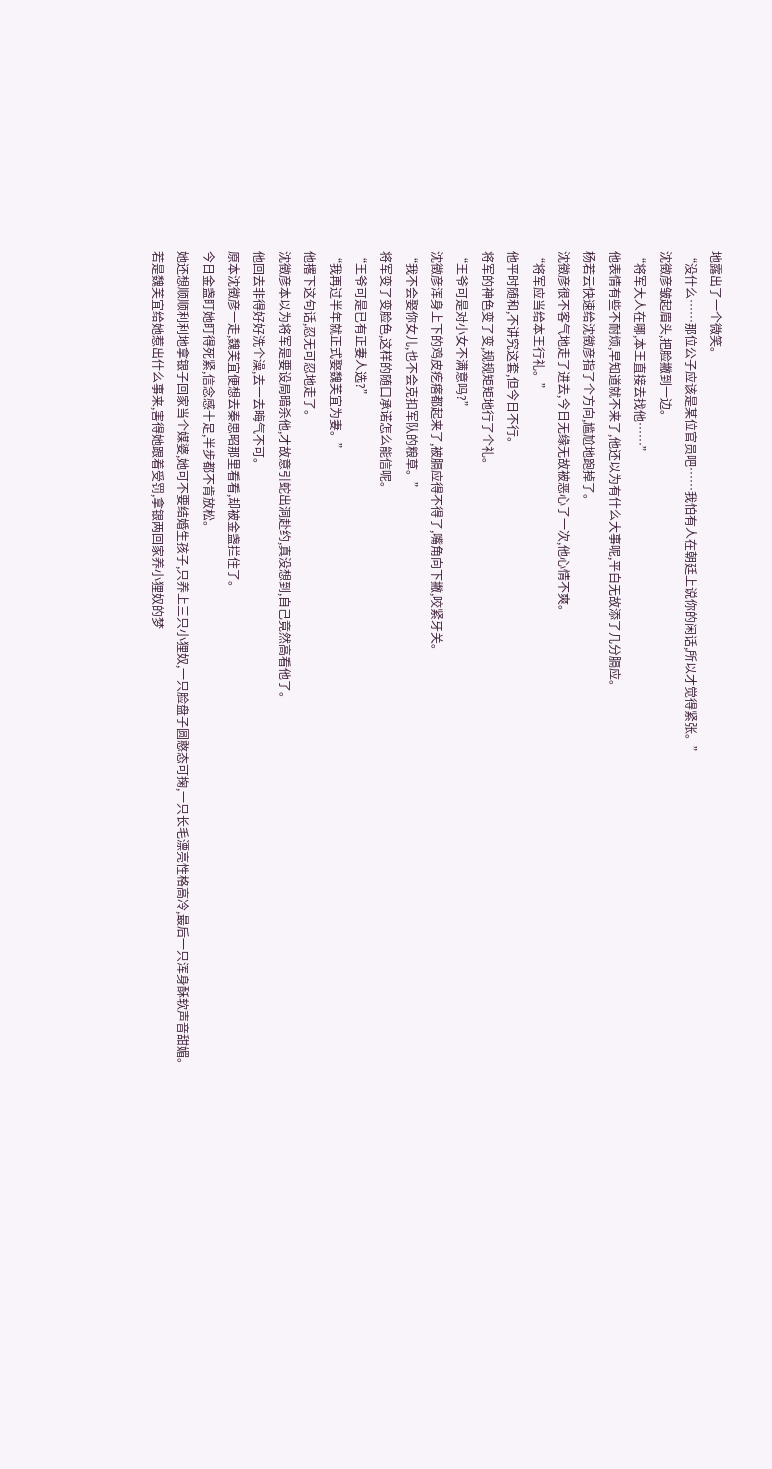地露出了一个微笑。
“没什么……那位公子应该是某位官员吧……我怕有人在朝廷上说你的闲话,所以才觉得紧张。”
沈徵彦皱起眉头,把脸撇到一边。
“将军大人在哪,本王直接去找他……”
他表情有些不耐烦,早知道就不来了,他还以为有什么大事呢,平白无故添了几分膈应。
杨若云快速给沈徵彦指了个方向,尴尬地跑掉了。
沈徵彦很不客气地走了进去,今日无缘无故被恶心了一次,他心情不爽。
“将军应当给本王行礼。”
他平时随和,不讲究这套,但今日不行。
将军的神色变了变,规规矩矩地行了个礼。
“王爷可是对小女不满意吗?”
沈徵彦浑身上下的鸡皮疙瘩都起来了,被膈应得不得了,嘴角向下撇,咬紧牙关。
“我不会娶你女儿,也不会克扣军队的粮草。”
将军变了变脸色,这样的随口承诺怎么能信呢。
“王爷可是已有正妻人选?”
“我再过半年就正式娶魏芙宜为妻。”
他撂下这句话,忍无可忍地走了。
沈徵彦本以为将军是要设局暗杀他,才故意引蛇出洞赴约,真没想到,自己竟然高看他了。
他回去非得好好洗个澡,去一去晦气不可。
原本沈徵彦一走,魏芙宜便想去秦思昭那里看看,却被金盏拦住了。
今日金盏盯她盯得死紧,信念感十足,半步都不肯放松。
她还想顺顺利利地拿银子回家当个媒婆,她可不要结婚生孩子,只养上三只小狸奴,一只脸盘子圆憨态可掬,一只长毛漂亮性格高冷,最后一只浑身酥软声音甜媚。
若是魏芙宜给她惹出什么事来,害得她跟着受罚,拿银两回家养小狸奴的梦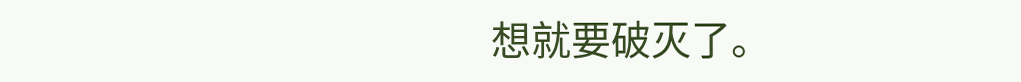想就要破灭了。